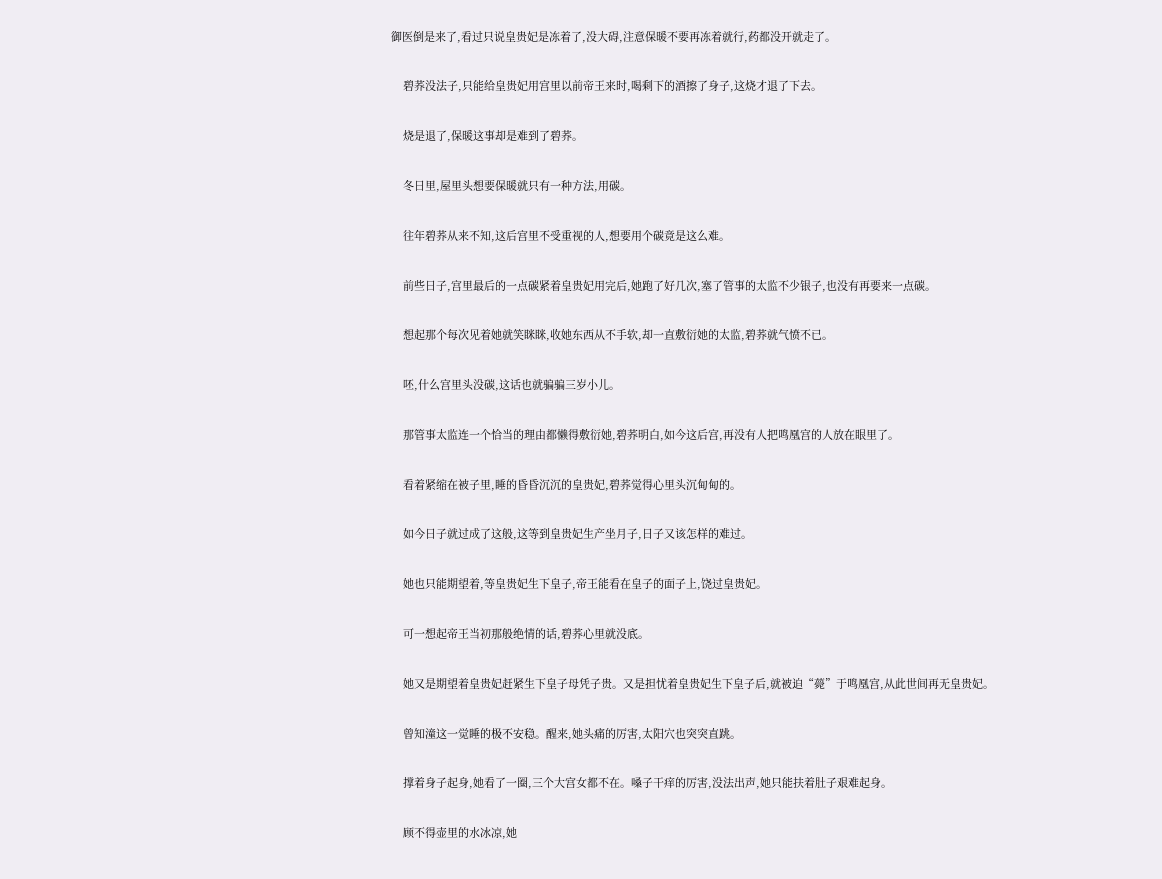御医倒是来了,看过只说皇贵妃是冻着了,没大碍,注意保暖不要再冻着就行,药都没开就走了。

    碧荞没法子,只能给皇贵妃用宫里以前帝王来时,喝剩下的酒擦了身子,这烧才退了下去。

    烧是退了,保暖这事却是难到了碧荞。

    冬日里,屋里头想要保暖就只有一种方法,用碳。

    往年碧荞从来不知,这后宫里不受重视的人,想要用个碳竟是这么难。

    前些日子,宫里最后的一点碳紧着皇贵妃用完后,她跑了好几次,塞了管事的太监不少银子,也没有再要来一点碳。

    想起那个每次见着她就笑眯眯,收她东西从不手软,却一直敷衍她的太监,碧荞就气愤不已。

    呸,什么宫里头没碳,这话也就骗骗三岁小儿。

    那管事太监连一个恰当的理由都懒得敷衍她,碧荞明白,如今这后宫,再没有人把鸣凰宫的人放在眼里了。

    看着紧缩在被子里,睡的昏昏沉沉的皇贵妃,碧荞觉得心里头沉甸甸的。

    如今日子就过成了这般,这等到皇贵妃生产坐月子,日子又该怎样的难过。

    她也只能期望着,等皇贵妃生下皇子,帝王能看在皇子的面子上,饶过皇贵妃。

    可一想起帝王当初那般绝情的话,碧荞心里就没底。

    她又是期望着皇贵妃赶紧生下皇子母凭子贵。又是担忧着皇贵妃生下皇子后,就被迫“薨”于鸣凰宫,从此世间再无皇贵妃。

    曾知潼这一觉睡的极不安稳。醒来,她头痛的厉害,太阳穴也突突直跳。

    撑着身子起身,她看了一圈,三个大宫女都不在。嗓子干痒的厉害,没法出声,她只能扶着肚子艰难起身。

    顾不得壶里的水冰凉,她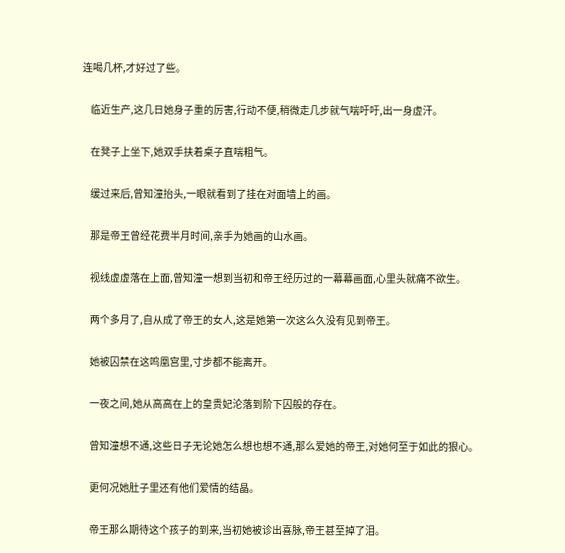连喝几杯,才好过了些。

    临近生产,这几日她身子重的厉害,行动不便,稍微走几步就气喘吁吁,出一身虚汗。

    在凳子上坐下,她双手扶着桌子直喘粗气。

    缓过来后,曾知潼抬头,一眼就看到了挂在对面墙上的画。

    那是帝王曾经花费半月时间,亲手为她画的山水画。

    视线虚虚落在上面,曾知潼一想到当初和帝王经历过的一幕幕画面,心里头就痛不欲生。

    两个多月了,自从成了帝王的女人,这是她第一次这么久没有见到帝王。

    她被囚禁在这鸣凰宫里,寸步都不能离开。

    一夜之间,她从高高在上的皇贵妃沦落到阶下囚般的存在。

    曾知潼想不通,这些日子无论她怎么想也想不通,那么爱她的帝王,对她何至于如此的狠心。

    更何况她肚子里还有他们爱情的结晶。

    帝王那么期待这个孩子的到来,当初她被诊出喜脉,帝王甚至掉了泪。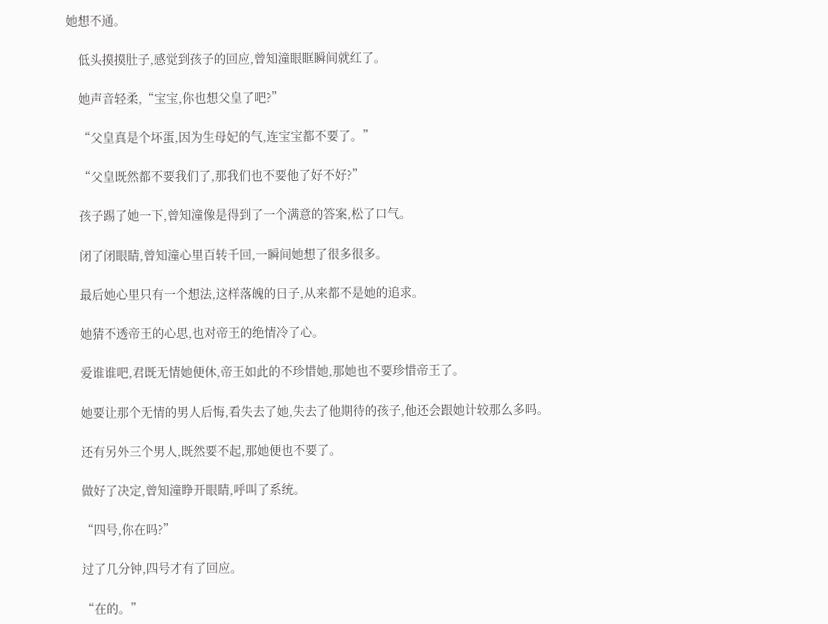她想不通。

    低头摸摸肚子,感觉到孩子的回应,曾知潼眼眶瞬间就红了。

    她声音轻柔,“宝宝,你也想父皇了吧?”

    “父皇真是个坏蛋,因为生母妃的气,连宝宝都不要了。”

    “父皇既然都不要我们了,那我们也不要他了好不好?”

    孩子踢了她一下,曾知潼像是得到了一个满意的答案,松了口气。

    闭了闭眼睛,曾知潼心里百转千回,一瞬间她想了很多很多。

    最后她心里只有一个想法,这样落魄的日子,从来都不是她的追求。

    她猜不透帝王的心思,也对帝王的绝情冷了心。

    爱谁谁吧,君既无情她便休,帝王如此的不珍惜她,那她也不要珍惜帝王了。

    她要让那个无情的男人后悔,看失去了她,失去了他期待的孩子,他还会跟她计较那么多吗。

    还有另外三个男人,既然要不起,那她便也不要了。

    做好了决定,曾知潼睁开眼睛,呼叫了系统。

    “四号,你在吗?”

    过了几分钟,四号才有了回应。

    “在的。”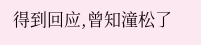得到回应,曾知潼松了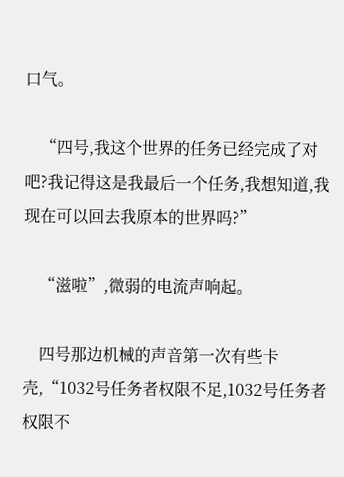口气。

    “四号,我这个世界的任务已经完成了对吧?我记得这是我最后一个任务,我想知道,我现在可以回去我原本的世界吗?”

    “滋啦”,微弱的电流声响起。

    四号那边机械的声音第一次有些卡壳,“1032号任务者权限不足,1032号任务者权限不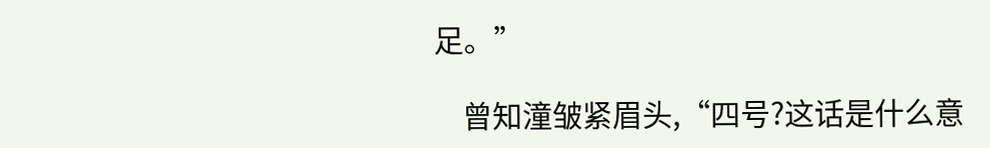足。”

    曾知潼皱紧眉头,“四号?这话是什么意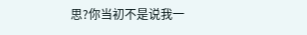思?你当初不是说我一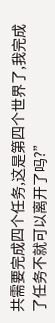共需要完成四个任务,这是第四个世界了,我完成了任务不就可以离开了吗?”